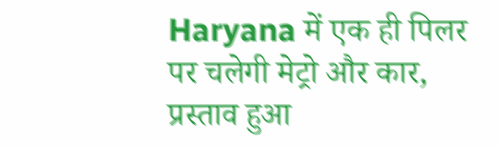Haryana में एक ही पिलर पर चलेगी मेट्रो और कार, प्रस्ताव हुआ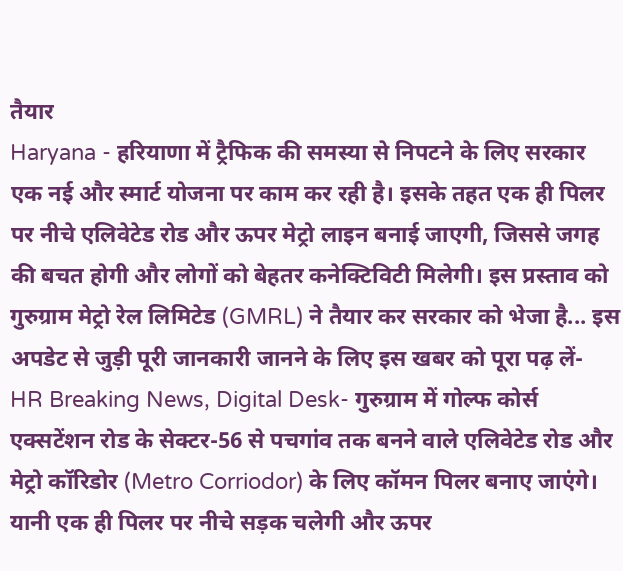तैयार
Haryana - हरियाणा में ट्रैफिक की समस्या से निपटने के लिए सरकार एक नई और स्मार्ट योजना पर काम कर रही है। इसके तहत एक ही पिलर पर नीचे एलिवेटेड रोड और ऊपर मेट्रो लाइन बनाई जाएगी, जिससे जगह की बचत होगी और लोगों को बेहतर कनेक्टिविटी मिलेगी। इस प्रस्ताव को गुरुग्राम मेट्रो रेल लिमिटेड (GMRL) ने तैयार कर सरकार को भेजा है... इस अपडेट से जुड़ी पूरी जानकारी जानने के लिए इस खबर को पूरा पढ़ लें-
HR Breaking News, Digital Desk- गुरुग्राम में गोल्फ कोर्स एक्सटेंशन रोड के सेक्टर-56 से पचगांव तक बनने वाले एलिवेटेड रोड और मेट्रो कॉरिडोर (Metro Corriodor) के लिए कॉमन पिलर बनाए जाएंगे। यानी एक ही पिलर पर नीचे सड़क चलेगी और ऊपर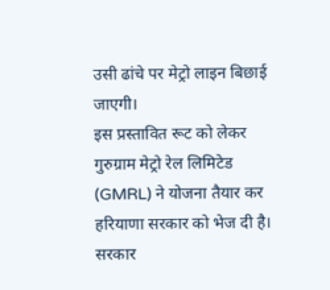उसी ढांचे पर मेट्रो लाइन बिछाई जाएगी।
इस प्रस्तावित रूट को लेकर गुरुग्राम मेट्रो रेल लिमिटेड (GMRL) ने योजना तैयार कर हरियाणा सरकार को भेज दी है। सरकार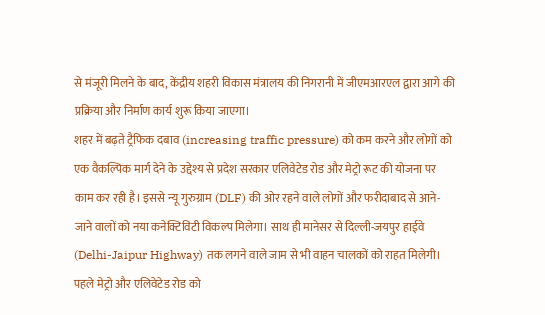से मंजूरी मिलने के बाद, केंद्रीय शहरी विकास मंत्रालय की निगरानी में जीएमआरएल द्वारा आगे की प्रक्रिया और निर्माण कार्य शुरू किया जाएगा।
शहर में बढ़ते ट्रैफिक दबाव (increasing traffic pressure) को कम करने और लोगों को एक वैकल्पिक मार्ग देने के उद्देश्य से प्रदेश सरकार एलिवेटेड रोड और मेट्रो रूट की योजना पर काम कर रही है। इससे न्यू गुरुग्राम (DLF) की ओर रहने वाले लोगों और फरीदाबाद से आने-जाने वालों को नया कनेक्टिविटी विकल्प मिलेगा। साथ ही मानेसर से दिल्ली-जयपुर हाईवे (Delhi-Jaipur Highway) तक लगने वाले जाम से भी वाहन चालकों को राहत मिलेगी। पहले मेट्रो और एलिवेटेड रोड को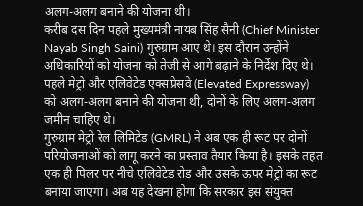अलग-अलग बनाने की योजना थी।
करीब दस दिन पहले मुख्यमंत्री नायब सिंह सैनी (Chief Minister Nayab Singh Saini) गुरुग्राम आए थे। इस दौरान उन्होंने अधिकारियों को योजना को तेजी से आगे बढ़ाने के निर्देश दिए थे। पहले मेट्रो और एलिवेटेड एक्सप्रेसवे (Elevated Expressway) को अलग-अलग बनाने की योजना थी, दोनों के लिए अलग-अलग जमीन चाहिए थे।
गुरुग्राम मेट्रो रेल लिमिटेड (GMRL) ने अब एक ही रूट पर दोनों परियोजनाओं को लागू करने का प्रस्ताव तैयार किया है। इसके तहत एक ही पिलर पर नीचे एलिवेटेड रोड और उसके ऊपर मेट्रो का रूट बनाया जाएगा। अब यह देखना होगा कि सरकार इस संयुक्त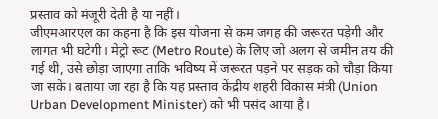प्रस्ताव को मंजूरी देती है या नहीं।
जीएमआरएल का कहना है कि इस योजना से कम जगह की जरूरत पड़ेगी और लागत भी घटेगी। मेट्रो रूट (Metro Route) के लिए जो अलग से जमीन तय की गई थी, उसे छोड़ा जाएगा ताकि भविष्य में जरूरत पड़ने पर सड़क को चौड़ा किया जा सके। बताया जा रहा है कि यह प्रस्ताव केंद्रीय शहरी विकास मंत्री (Union Urban Development Minister) को भी पसंद आया है।